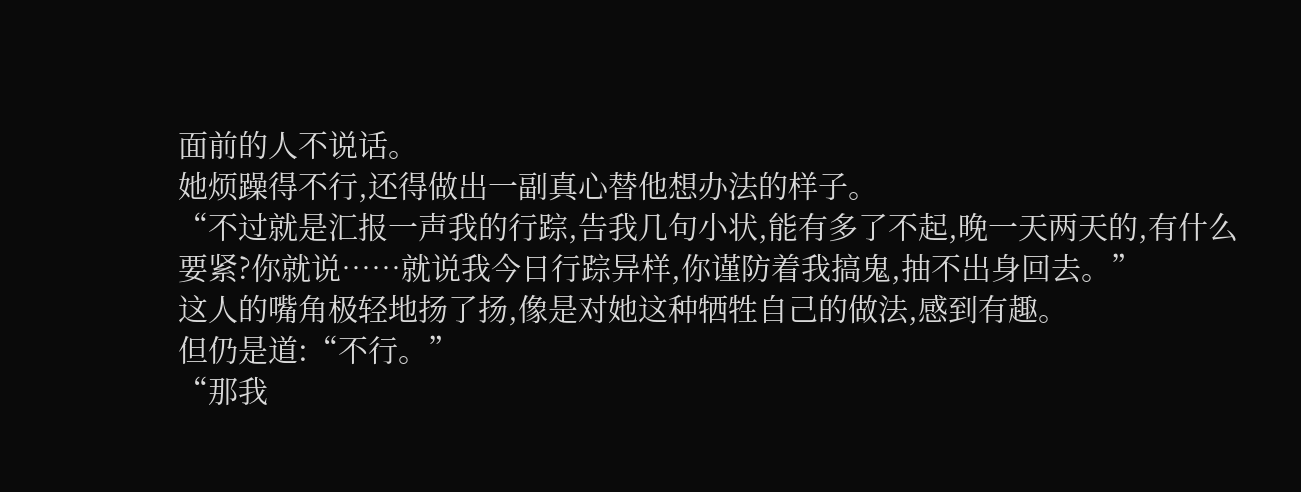面前的人不说话。
她烦躁得不行,还得做出一副真心替他想办法的样子。
“不过就是汇报一声我的行踪,告我几句小状,能有多了不起,晚一天两天的,有什么要紧?你就说……就说我今日行踪异样,你谨防着我搞鬼,抽不出身回去。”
这人的嘴角极轻地扬了扬,像是对她这种牺牲自己的做法,感到有趣。
但仍是道:“不行。”
“那我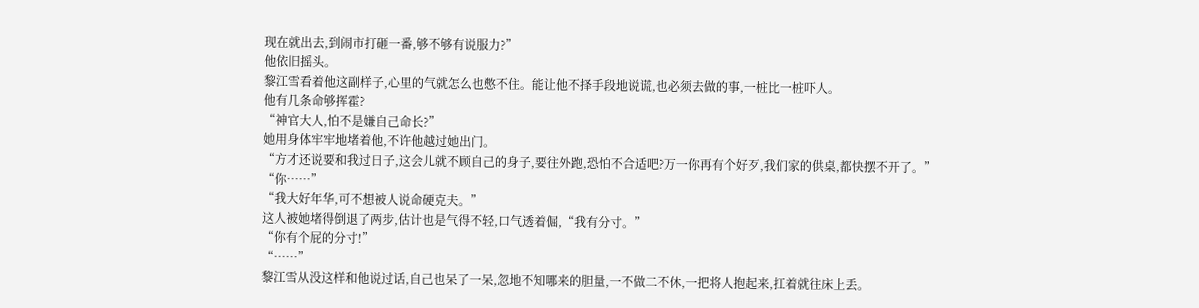现在就出去,到闹市打砸一番,够不够有说服力?”
他依旧摇头。
黎江雪看着他这副样子,心里的气就怎么也憋不住。能让他不择手段地说谎,也必须去做的事,一桩比一桩吓人。
他有几条命够挥霍?
“神官大人,怕不是嫌自己命长?”
她用身体牢牢地堵着他,不许他越过她出门。
“方才还说要和我过日子,这会儿就不顾自己的身子,要往外跑,恐怕不合适吧?万一你再有个好歹,我们家的供桌,都快摆不开了。”
“你……”
“我大好年华,可不想被人说命硬克夫。”
这人被她堵得倒退了两步,估计也是气得不轻,口气透着倔,“我有分寸。”
“你有个屁的分寸!”
“……”
黎江雪从没这样和他说过话,自己也呆了一呆,忽地不知哪来的胆量,一不做二不休,一把将人抱起来,扛着就往床上丢。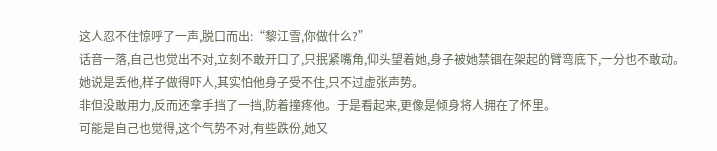这人忍不住惊呼了一声,脱口而出:“黎江雪,你做什么?”
话音一落,自己也觉出不对,立刻不敢开口了,只抿紧嘴角,仰头望着她,身子被她禁锢在架起的臂弯底下,一分也不敢动。
她说是丢他,样子做得吓人,其实怕他身子受不住,只不过虚张声势。
非但没敢用力,反而还拿手挡了一挡,防着撞疼他。于是看起来,更像是倾身将人拥在了怀里。
可能是自己也觉得,这个气势不对,有些跌份,她又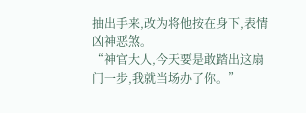抽出手来,改为将他按在身下,表情凶神恶煞。
“神官大人,今天要是敢踏出这扇门一步,我就当场办了你。”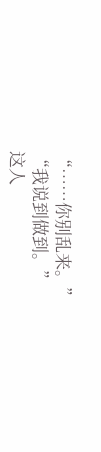“……你别乱来。”
“我说到做到。”
这人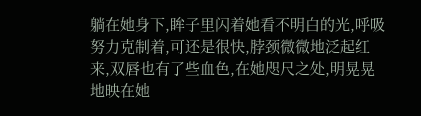躺在她身下,眸子里闪着她看不明白的光,呼吸努力克制着,可还是很快,脖颈微微地泛起红来,双唇也有了些血色,在她咫尺之处,明晃晃地映在她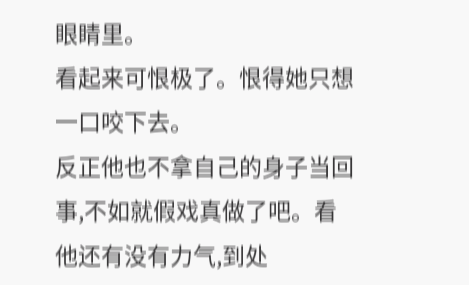眼睛里。
看起来可恨极了。恨得她只想一口咬下去。
反正他也不拿自己的身子当回事,不如就假戏真做了吧。看他还有没有力气,到处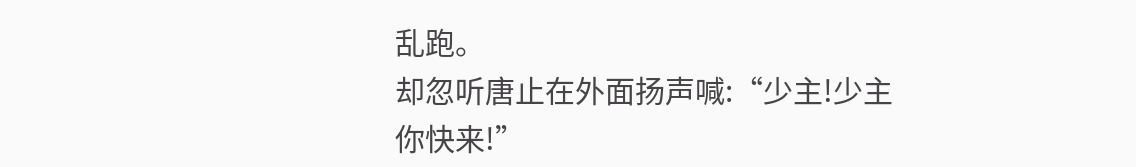乱跑。
却忽听唐止在外面扬声喊:“少主!少主你快来!”